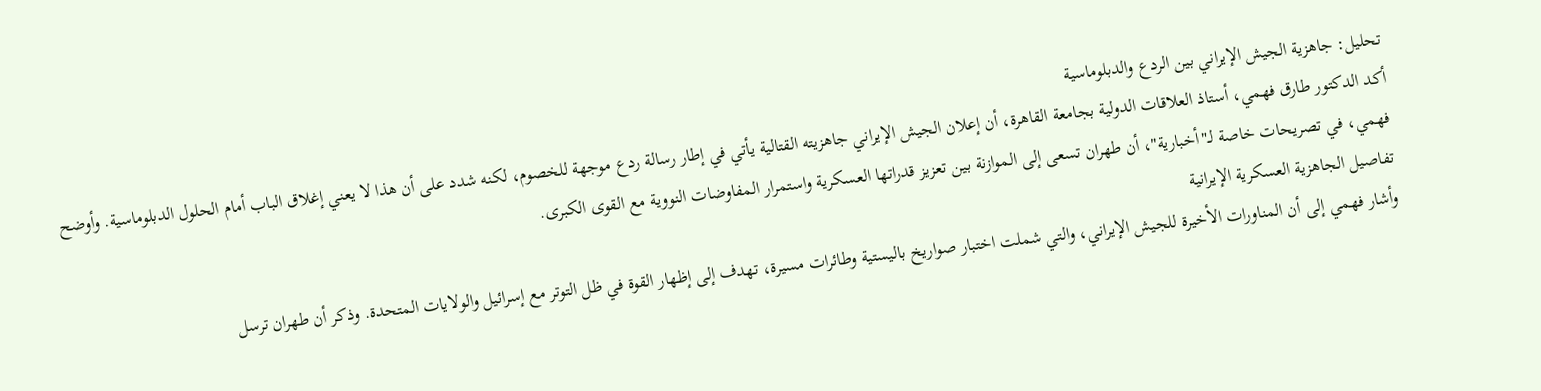تحليل: جاهزية الجيش الإيراني بين الردع والدبلوماسية
أكد الدكتور طارق فهمي، أستاذ العلاقات الدولية بجامعة القاهرة، أن إعلان الجيش الإيراني جاهزيته القتالية يأتي في إطار رسالة ردع موجهة للخصوم، لكنه شدد على أن هذا لا يعني إغلاق الباب أمام الحلول الدبلوماسية. وأوضح فهمي، في تصريحات خاصة لـ"أخبارية"، أن طهران تسعى إلى الموازنة بين تعزيز قدراتها العسكرية واستمرار المفاوضات النووية مع القوى الكبرى.
تفاصيل الجاهزية العسكرية الإيرانية
وأشار فهمي إلى أن المناورات الأخيرة للجيش الإيراني، والتي شملت اختبار صواريخ باليستية وطائرات مسيرة، تهدف إلى إظهار القوة في ظل التوتر مع إسرائيل والولايات المتحدة. وذكر أن طهران ترسل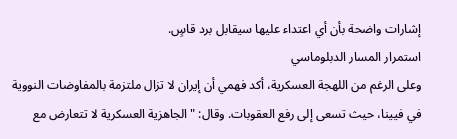إشارات واضحة بأن أي اعتداء عليها سيقابل برد قاسٍ.
استمرار المسار الدبلوماسي
وعلى الرغم من اللهجة العسكرية، أكد فهمي أن إيران لا تزال ملتزمة بالمفاوضات النووية في فيينا، حيث تسعى إلى رفع العقوبات. وقال: "الجاهزية العسكرية لا تتعارض مع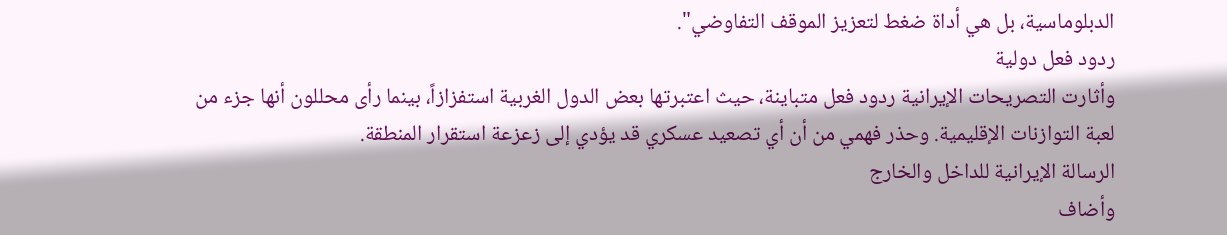الدبلوماسية، بل هي أداة ضغط لتعزيز الموقف التفاوضي".
ردود فعل دولية
وأثارت التصريحات الإيرانية ردود فعل متباينة، حيث اعتبرتها بعض الدول الغربية استفزازاً، بينما رأى محللون أنها جزء من لعبة التوازنات الإقليمية. وحذر فهمي من أن أي تصعيد عسكري قد يؤدي إلى زعزعة استقرار المنطقة.
الرسالة الإيرانية للداخل والخارج
وأضاف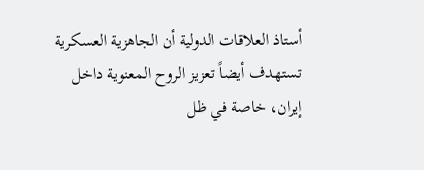أستاذ العلاقات الدولية أن الجاهزية العسكرية تستهدف أيضاً تعزيز الروح المعنوية داخل إيران، خاصة في ظل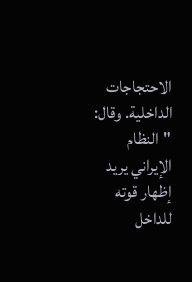الاحتجاجات الداخلية. وقال: "النظام الإيراني يريد إظهار قوته للداخل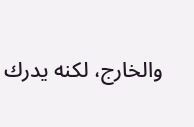والخارج، لكنه يدرك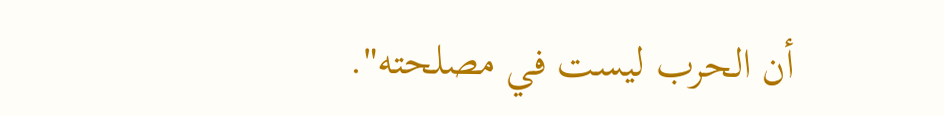أن الحرب ليست في مصلحته".